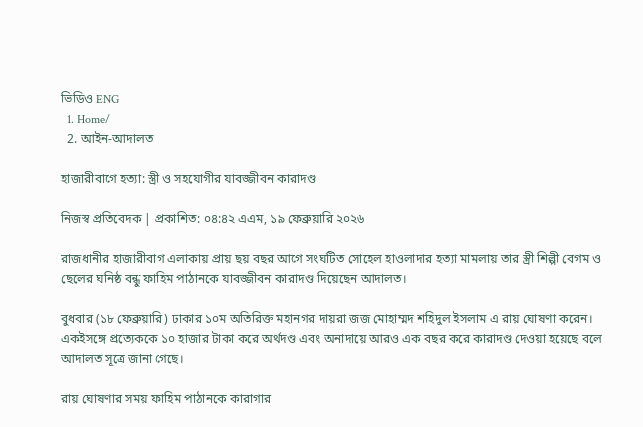ভিডিও ENG
  1. Home/
  2. আইন-আদালত

হাজারীবাগে হত্যা: স্ত্রী ও সহযোগীর যাবজ্জীবন কারাদণ্ড

নিজস্ব প্রতিবেদক | প্রকাশিত: ০৪:৪২ এএম, ১৯ ফেব্রুয়ারি ২০২৬

রাজধানীর হাজারীবাগ এলাকায় প্রায় ছয় বছর আগে সংঘটিত সোহেল হাওলাদার হত্যা মামলায় তার স্ত্রী শিল্পী বেগম ও ছেলের ঘনিষ্ঠ বন্ধু ফাহিম পাঠানকে যাবজ্জীবন কারাদণ্ড দিয়েছেন আদালত।

বুধবার (১৮ ফেব্রুয়ারি) ঢাকার ১০ম অতিরিক্ত মহানগর দায়রা জজ মোহাম্মদ শহিদুল ইসলাম এ রায় ঘোষণা করেন। একইসঙ্গে প্রত্যেককে ১০ হাজার টাকা করে অর্থদণ্ড এবং অনাদায়ে আরও এক বছর করে কারাদণ্ড দেওয়া হয়েছে বলে আদালত সূত্রে জানা গেছে।

রায় ঘোষণার সময় ফাহিম পাঠানকে কারাগার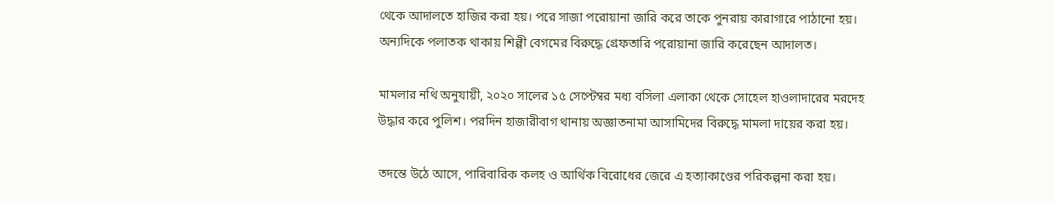থেকে আদালতে হাজির করা হয়। পরে সাজা পরোয়ানা জারি করে তাকে পুনরায় কারাগারে পাঠানো হয়। অন্যদিকে পলাতক থাকায় শিল্পী বেগমের বিরুদ্ধে গ্রেফতারি পরোয়ানা জারি করেছেন আদালত।

মামলার নথি অনুযায়ী, ২০২০ সালের ১৫ সেপ্টেম্বর মধ্য বসিলা এলাকা থেকে সোহেল হাওলাদারের মরদেহ উদ্ধার করে পুলিশ। পরদিন হাজারীবাগ থানায় অজ্ঞাতনামা আসামিদের বিরুদ্ধে মামলা দায়ের করা হয়।

তদন্তে উঠে আসে, পারিবারিক কলহ ও আর্থিক বিরোধের জেরে এ হত্যাকাণ্ডের পরিকল্পনা করা হয়।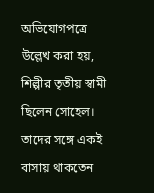অভিযোগপত্রে উল্লেখ করা হয়, শিল্পীর তৃতীয় স্বামী ছিলেন সোহেল। তাদের সঙ্গে একই বাসায় থাকতেন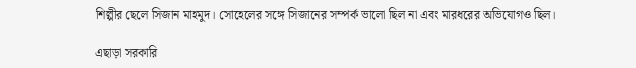শিল্পীর ছেলে সিজান মাহমুদ। সোহেলের সঙ্গে সিজানের সম্পর্ক ভালো ছিল না এবং মারধরের অভিযোগও ছিল।

এছাড়া সরকারি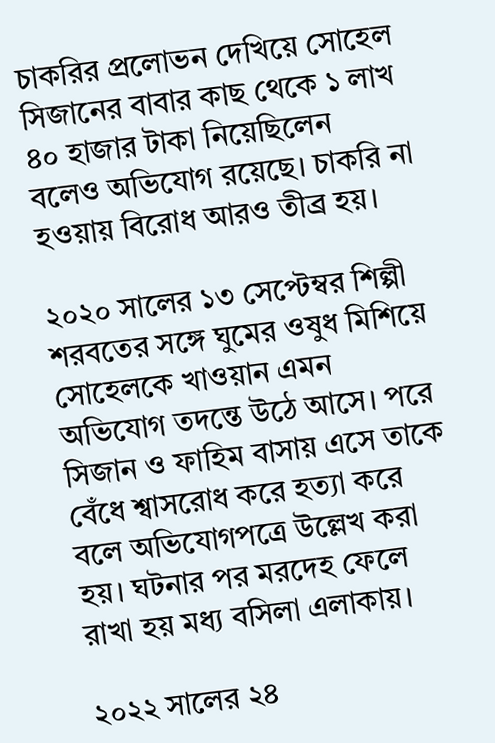চাকরির প্রলোভন দেখিয়ে সোহেল সিজানের বাবার কাছ থেকে ১ লাখ ৪০ হাজার টাকা নিয়েছিলেন বলেও অভিযোগ রয়েছে। চাকরি না হওয়ায় বিরোধ আরও তীব্র হয়।

২০২০ সালের ১৩ সেপ্টেম্বর শিল্পী শরবতের সঙ্গে ঘুমের ওষুধ মিশিয়ে সোহেলকে খাওয়ান এমন অভিযোগ তদন্তে উঠে আসে। পরে সিজান ও ফাহিম বাসায় এসে তাকে বেঁধে শ্বাসরোধ করে হত্যা করে বলে অভিযোগপত্রে উল্লেখ করা হয়। ঘটনার পর মরদেহ ফেলে রাখা হয় মধ্য বসিলা এলাকায়।

২০২২ সালের ২৪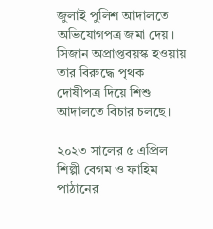জুলাই পুলিশ আদালতে অভিযোগপত্র জমা দেয়। সিজান অপ্রাপ্তবয়স্ক হওয়ায় তার বিরুদ্ধে পৃথক দোষীপত্র দিয়ে শিশু আদালতে বিচার চলছে।

২০২৩ সালের ৫ এপ্রিল শিল্পী বেগম ও ফাহিম পাঠানের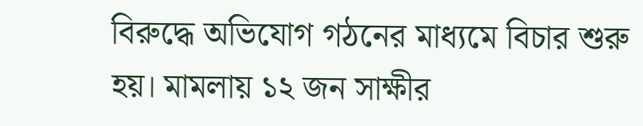বিরুদ্ধে অভিযোগ গঠনের মাধ্যমে বিচার শুরু হয়। মামলায় ১২ জন সাক্ষীর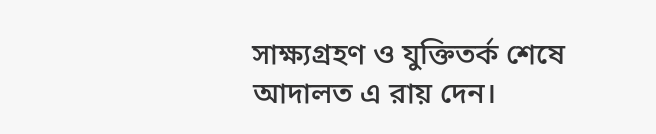সাক্ষ্যগ্রহণ ও যুক্তিতর্ক শেষে আদালত এ রায় দেন।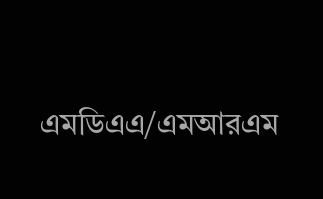এমডিএএ/এমআরএম